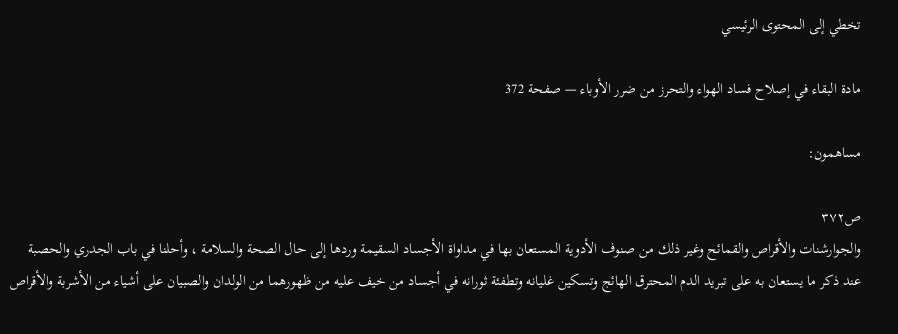تخطي إلى المحتوى الرئيسي

مادة البقاء في إصلاح فساد الهواء والتحرز من ضرر الأوباء — صفحة 372

مساهمون:

ص٣٧٢
والجوارشنات والأقراص والقمائح وغير ذلك من صنوف الأدوية المستعان بها في مداواة الأجساد السقيمة وردها إلى حال الصحة والسلامة ، وأحلنا في باب الجدري والحصبة عند ذكر ما يستعان به على تبريد الدم المحترق الهائج وتسكين غليانه وتطفئة ثورانه في أجساد من خيف عليه من ظهورهما من الولدان والصبيان على أشياء من الأشربة والأقراص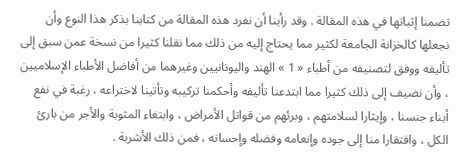تضمنا إثباتها في هذه المقالة . وقد رأينا أن نفرد هذه المقالة من كتابنا بذكر هذا النوع وأن نجعلها كالخزانة الجامعة لكثير مما يحتاج إليه من ذلك مما نقلنا كثيرا من نسخة عمن سبق إلى تأليفه ووفق لتصنيفه من أطباء « 1 » الهند واليونانيين وغيرهما من أفاضل الأطباء الإسلاميين ، وأن نضيف إلى ذلك كثيرا مما ابتدعنا تأليفه وأحكمنا تركيبه وتأتينا لاختراعه ، رغبة في نفع أبناء جنسنا ، وإيثارا لسلامتهم ، وبرئهم من قواتل الأمراض ، وابتغاء المثوبة والأجر من بارئ الكل ، وافتقارا منا إلى جوده وإنعامه وفضله وإحسانه ، فمن ذلك الأشربة .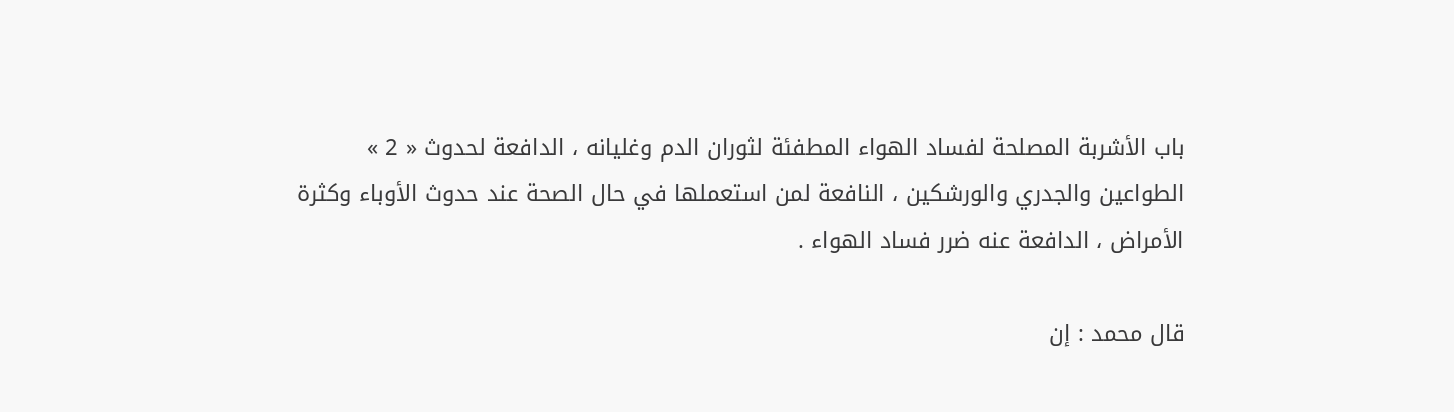باب الأشربة المصلحة لفساد الهواء المطفئة لثوران الدم وغليانه ، الدافعة لحدوث « 2 » الطواعين والجدري والورشكين ، النافعة لمن استعملها في حال الصحة عند حدوث الأوباء وكثرة الأمراض ، الدافعة عنه ضرر فساد الهواء .

قال محمد : إن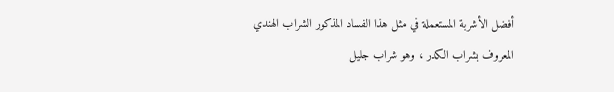أفضل الأشربة المستعملة في مثل هذا الفساد المذكور الشراب الهندي المعروف بشراب الكدر ، وهو شراب جليل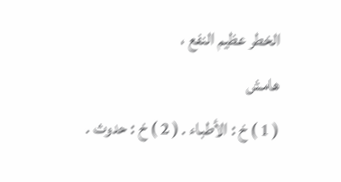الخطر عظيم النفع ،
هامش
( 1 ) خ : الأطباء . ( 2 ) خ : حدوث .